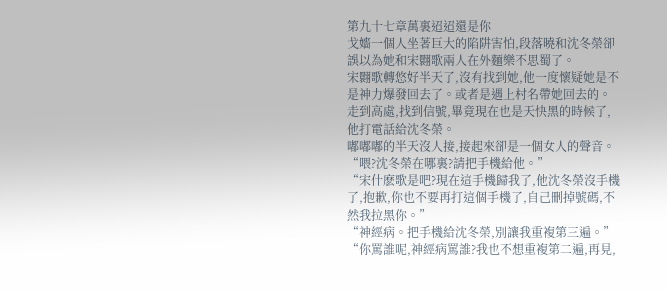第九十七章萬裏迢迢還是你
戈嬙一個人坐著巨大的陷阱害怕,段落曉和沈冬榮卻誤以為她和宋翾歌兩人在外麵樂不思蜀了。
宋翾歌轉悠好半天了,沒有找到她,他一度懷疑她是不是神力爆發回去了。或者是遇上村名帶她回去的。
走到高處,找到信號,畢竟現在也是天快黑的時候了,他打電話給沈冬榮。
嘟嘟嘟的半天沒人接,接起來卻是一個女人的聲音。
“喂?沈冬榮在哪裏?請把手機給他。”
“宋什麽歌是吧?現在這手機歸我了,他沈冬榮沒手機了,抱歉,你也不要再打這個手機了,自己刪掉號碼,不然我拉黑你。”
“神經病。把手機給沈冬榮,別讓我重複第三遍。”
“你罵誰呢,神經病罵誰?我也不想重複第二遍,再見,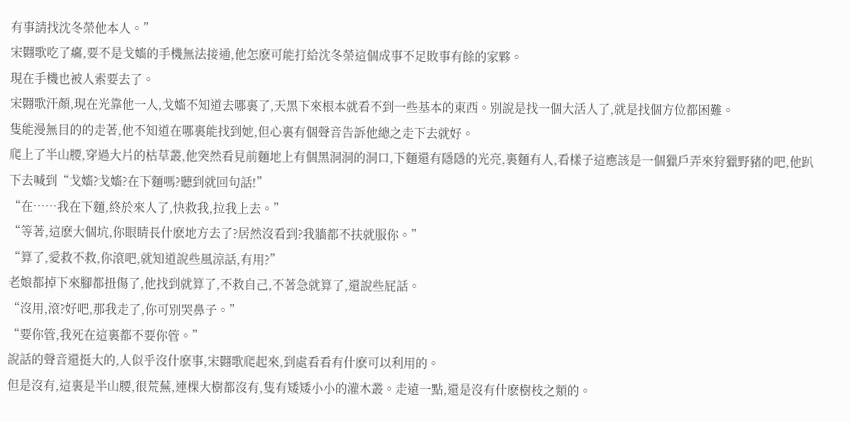有事請找沈冬榮他本人。”
宋翾歌吃了癟,要不是戈嬙的手機無法接通,他怎麽可能打給沈冬榮這個成事不足敗事有餘的家夥。
現在手機也被人索要去了。
宋翾歌汗顏,現在光靠他一人,戈嬙不知道去哪裏了,天黑下來根本就看不到一些基本的東西。別說是找一個大活人了,就是找個方位都困難。
隻能漫無目的的走著,他不知道在哪裏能找到她,但心裏有個聲音告訴他總之走下去就好。
爬上了半山腰,穿過大片的枯草叢,他突然看見前麵地上有個黑洞洞的洞口,下麵還有隱隱的光亮,裏麵有人,看樣子這應該是一個獵戶弄來狩獵野豬的吧,他趴下去喊到“戈嬙?戈嬙?在下麵嗎?聽到就回句話!”
“在……我在下麵,終於來人了,快救我,拉我上去。”
“等著,這麽大個坑,你眼睛長什麽地方去了?居然沒看到?我牆都不扶就服你。”
“算了,愛救不救,你滾吧,就知道說些風涼話,有用?”
老娘都掉下來腳都扭傷了,他找到就算了,不救自己,不著急就算了,還說些屁話。
“沒用,滾?好吧,那我走了,你可別哭鼻子。”
“要你管,我死在這裏都不要你管。”
說話的聲音還挺大的,人似乎沒什麽事,宋翾歌爬起來,到處看看有什麽可以利用的。
但是沒有,這裏是半山腰,很荒蕪,連棵大樹都沒有,隻有矮矮小小的灌木叢。走遠一點,還是沒有什麽樹枝之類的。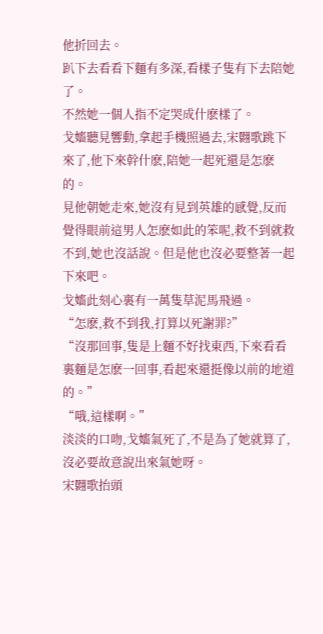他折回去。
趴下去看看下麵有多深,看樣子隻有下去陪她了。
不然她一個人指不定哭成什麽樣了。
戈嬙聽見響動,拿起手機照過去,宋翾歌跳下來了,他下來幹什麽,陪她一起死還是怎麽的。
見他朝她走來,她沒有見到英雄的感覺,反而覺得眼前這男人怎麽如此的笨呢,救不到就救不到,她也沒話說。但是他也沒必要整著一起下來吧。
戈嬙此刻心裏有一萬隻草泥馬飛過。
“怎麽,救不到我,打算以死謝罪?”
“沒那回事,隻是上麵不好找東西,下來看看裏麵是怎麽一回事,看起來還挺像以前的地道的。”
“哦,這樣啊。”
淡淡的口吻,戈嬙氣死了,不是為了她就算了,沒必要故意說出來氣她呀。
宋翾歌抬頭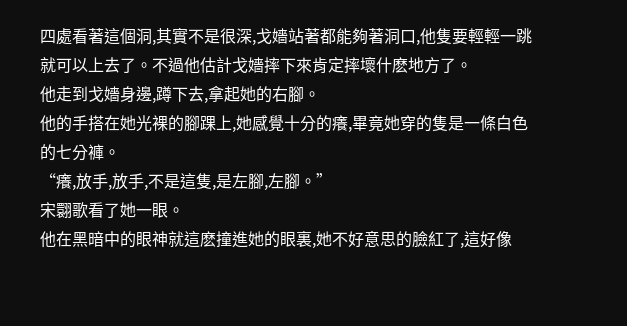四處看著這個洞,其實不是很深,戈嬙站著都能夠著洞口,他隻要輕輕一跳就可以上去了。不過他估計戈嬙摔下來肯定摔壞什麽地方了。
他走到戈嬙身邊,蹲下去,拿起她的右腳。
他的手搭在她光裸的腳踝上,她感覺十分的癢,畢竟她穿的隻是一條白色的七分褲。
“癢,放手,放手,不是這隻,是左腳,左腳。”
宋翾歌看了她一眼。
他在黑暗中的眼神就這麽撞進她的眼裏,她不好意思的臉紅了,這好像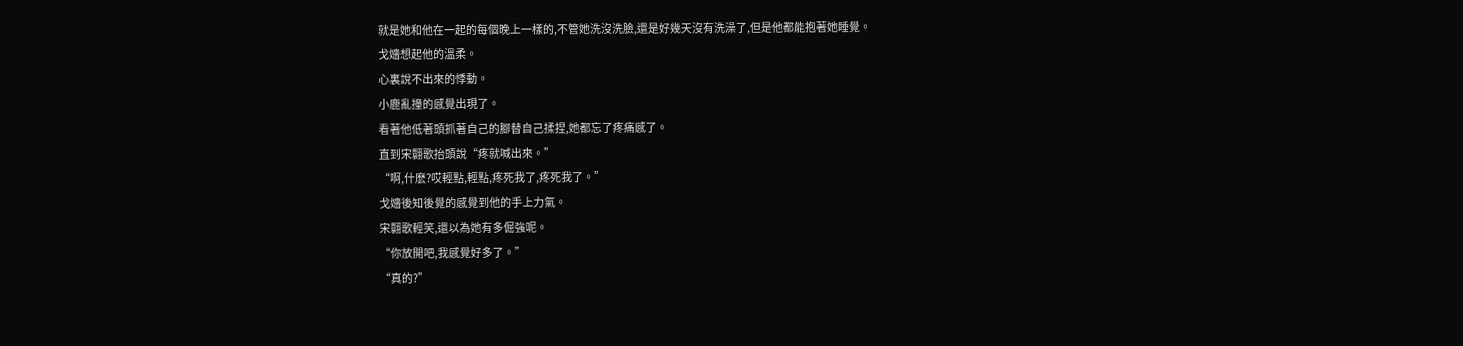就是她和他在一起的每個晚上一樣的,不管她洗沒洗臉,還是好幾天沒有洗澡了,但是他都能抱著她睡覺。
戈嬙想起他的溫柔。
心裏說不出來的悸動。
小鹿亂撞的感覺出現了。
看著他低著頭抓著自己的腳替自己揉捏,她都忘了疼痛感了。
直到宋翾歌抬頭說“疼就喊出來。”
“啊,什麽?哎輕點,輕點,疼死我了,疼死我了。”
戈嬙後知後覺的感覺到他的手上力氣。
宋翾歌輕笑,還以為她有多倔強呢。
“你放開吧,我感覺好多了。”
“真的?”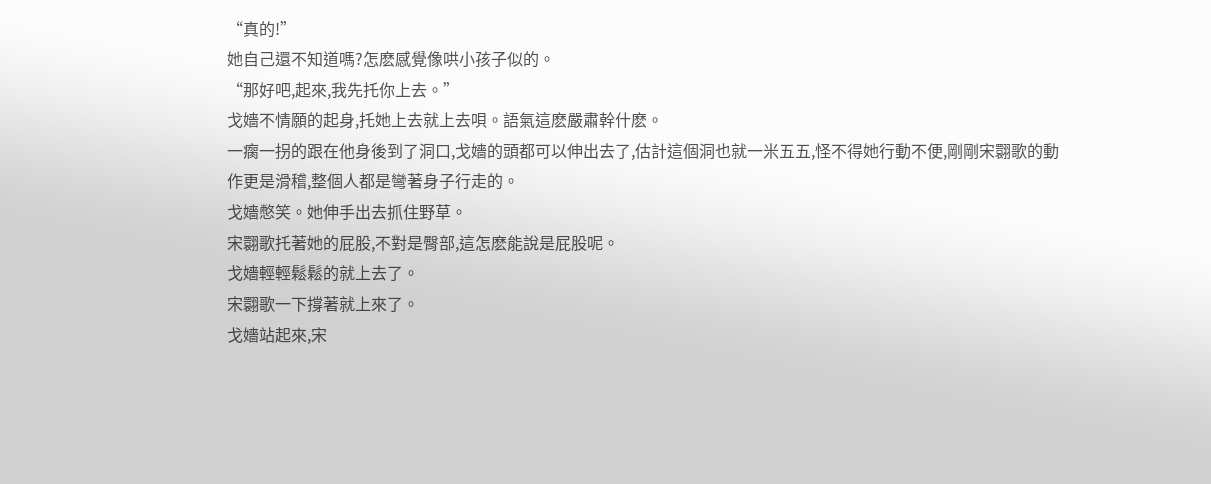“真的!”
她自己還不知道嗎?怎麽感覺像哄小孩子似的。
“那好吧,起來,我先托你上去。”
戈嬙不情願的起身,托她上去就上去唄。語氣這麽嚴肅幹什麽。
一瘸一拐的跟在他身後到了洞口,戈嬙的頭都可以伸出去了,估計這個洞也就一米五五,怪不得她行動不便,剛剛宋翾歌的動作更是滑稽,整個人都是彎著身子行走的。
戈嬙憋笑。她伸手出去抓住野草。
宋翾歌托著她的屁股,不對是臀部,這怎麽能說是屁股呢。
戈嬙輕輕鬆鬆的就上去了。
宋翾歌一下撐著就上來了。
戈嬙站起來,宋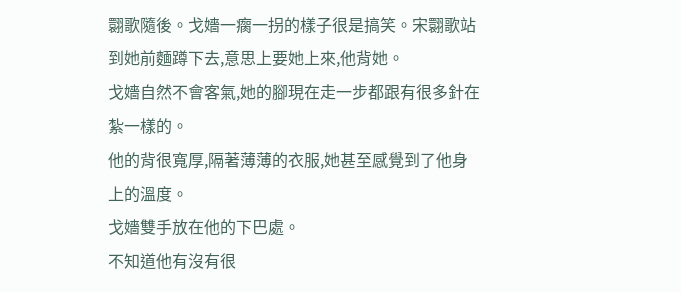翾歌隨後。戈嬙一瘸一拐的樣子很是搞笑。宋翾歌站到她前麵蹲下去,意思上要她上來,他背她。
戈嬙自然不會客氣,她的腳現在走一步都跟有很多針在紮一樣的。
他的背很寬厚,隔著薄薄的衣服,她甚至感覺到了他身上的溫度。
戈嬙雙手放在他的下巴處。
不知道他有沒有很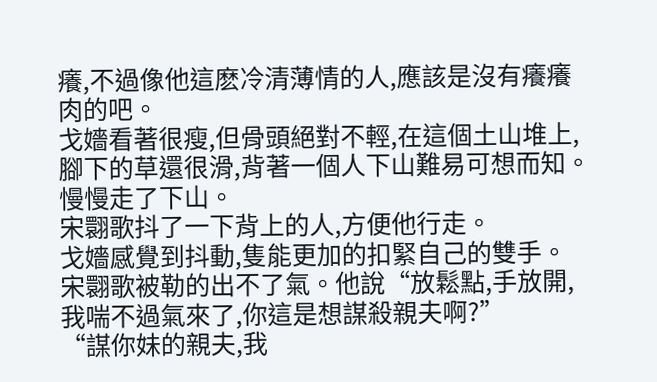癢,不過像他這麽冷清薄情的人,應該是沒有癢癢肉的吧。
戈嬙看著很瘦,但骨頭絕對不輕,在這個土山堆上,腳下的草還很滑,背著一個人下山難易可想而知。
慢慢走了下山。
宋翾歌抖了一下背上的人,方便他行走。
戈嬙感覺到抖動,隻能更加的扣緊自己的雙手。
宋翾歌被勒的出不了氣。他說“放鬆點,手放開,我喘不過氣來了,你這是想謀殺親夫啊?”
“謀你妹的親夫,我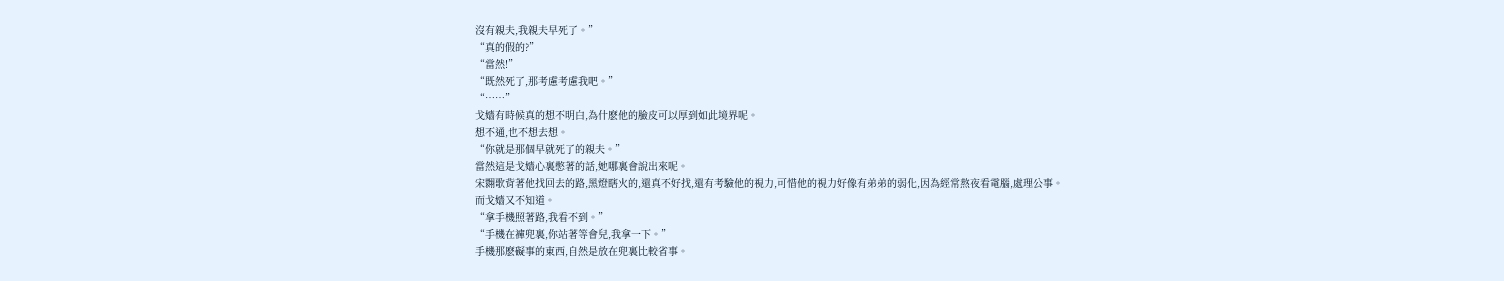沒有親夫,我親夫早死了。”
“真的假的?”
“當然!”
“既然死了,那考慮考慮我吧。”
“……”
戈嬙有時候真的想不明白,為什麽他的臉皮可以厚到如此境界呢。
想不通,也不想去想。
“你就是那個早就死了的親夫。”
當然這是戈嬙心裏憋著的話,她哪裏會說出來呢。
宋翾歌背著他找回去的路,黑燈瞎火的,還真不好找,還有考驗他的視力,可惜他的視力好像有弟弟的弱化,因為經常熬夜看電腦,處理公事。
而戈嬙又不知道。
“拿手機照著路,我看不到。”
“手機在褲兜裏,你站著等會兒,我拿一下。”
手機那麽礙事的東西,自然是放在兜裏比較省事。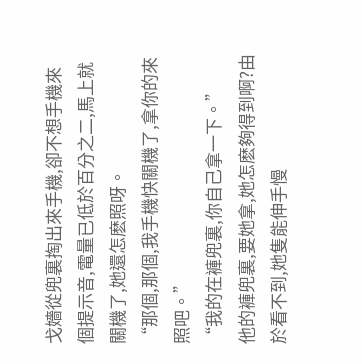戈嬙從兜裏掏出來手機,卻不想手機來個提示音,電量已低於百分之二,馬上就關機了,她還怎麽照呀。
“那個,那個,我手機快關機了,拿你的來照吧。”
“我的在褲兜裏,你自己拿一下。”
他的褲兜裏,要她拿,她怎麽夠得到啊?由於看不到,她隻能伸手慢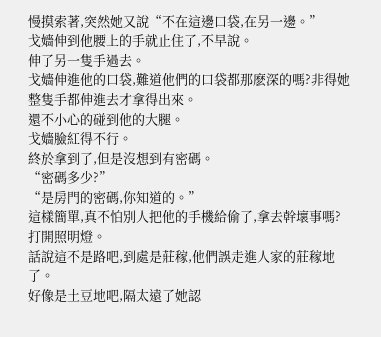慢摸索著,突然她又說“不在這邊口袋,在另一邊。”
戈嬙伸到他腰上的手就止住了,不早說。
伸了另一隻手過去。
戈嬙伸進他的口袋,難道他們的口袋都那麽深的嗎?非得她整隻手都伸進去才拿得出來。
還不小心的碰到他的大腿。
戈嬙臉紅得不行。
終於拿到了,但是沒想到有密碼。
“密碼多少?”
“是房門的密碼,你知道的。”
這樣簡單,真不怕別人把他的手機給偷了,拿去幹壞事嗎?
打開照明燈。
話說這不是路吧,到處是莊稼,他們誤走進人家的莊稼地了。
好像是土豆地吧,隔太遠了她認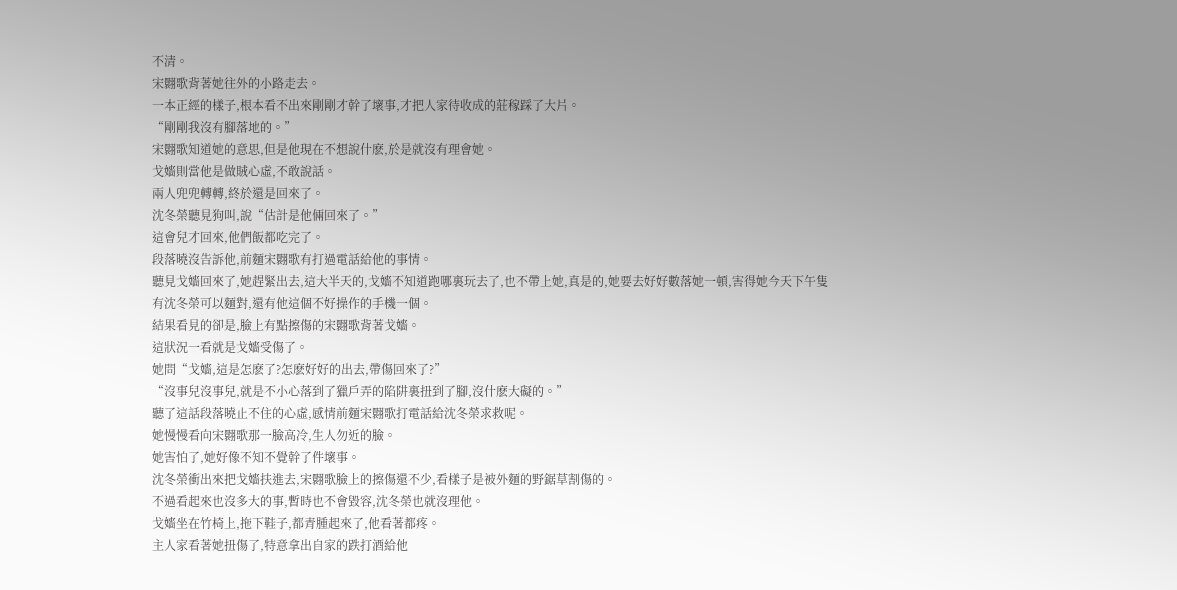不清。
宋翾歌背著她往外的小路走去。
一本正經的樣子,根本看不出來剛剛才幹了壞事,才把人家待收成的莊稼踩了大片。
“剛剛我沒有腳落地的。”
宋翾歌知道她的意思,但是他現在不想說什麽,於是就沒有理會她。
戈嬙則當他是做賊心虛,不敢說話。
兩人兜兜轉轉,終於還是回來了。
沈冬榮聽見狗叫,說“估計是他倆回來了。”
這會兒才回來,他們飯都吃完了。
段落曉沒告訴他,前麵宋翾歌有打過電話給他的事情。
聽見戈嬙回來了,她趕緊出去,這大半天的,戈嬙不知道跑哪裏玩去了,也不帶上她,真是的,她要去好好數落她一頓,害得她今天下午隻有沈冬榮可以麵對,還有他這個不好操作的手機一個。
結果看見的卻是,臉上有點擦傷的宋翾歌背著戈嬙。
這狀況一看就是戈嬙受傷了。
她問“戈嬙,這是怎麽了?怎麽好好的出去,帶傷回來了?”
“沒事兒沒事兒,就是不小心落到了獵戶弄的陷阱裏扭到了腳,沒什麽大礙的。”
聽了這話段落曉止不住的心虛,感情前麵宋翾歌打電話給沈冬榮求救呢。
她慢慢看向宋翾歌那一臉高冷,生人勿近的臉。
她害怕了,她好像不知不覺幹了件壞事。
沈冬榮衝出來把戈嬙扶進去,宋翾歌臉上的擦傷還不少,看樣子是被外麵的野鋸草割傷的。
不過看起來也沒多大的事,暫時也不會毀容,沈冬榮也就沒理他。
戈嬙坐在竹椅上,拖下鞋子,都青腫起來了,他看著都疼。
主人家看著她扭傷了,特意拿出自家的跌打酒給他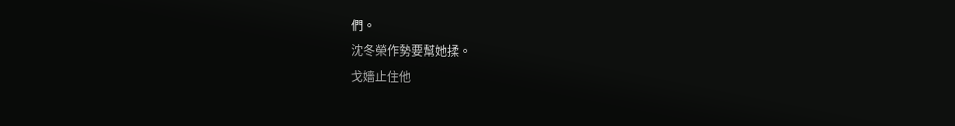們。
沈冬榮作勢要幫她揉。
戈嬙止住他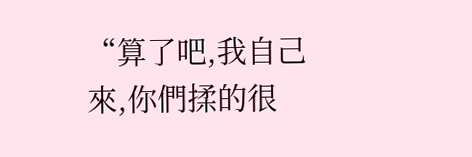“算了吧,我自己來,你們揉的很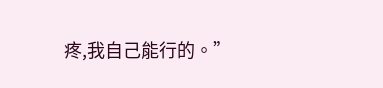疼,我自己能行的。”